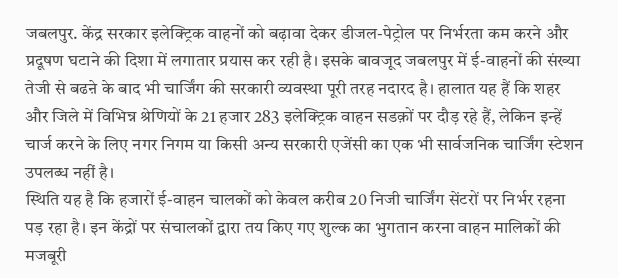जबलपुर. केंद्र सरकार इलेक्ट्रिक वाहनों को बढ़ावा देकर डीजल-पेट्रोल पर निर्भरता कम करने और प्रदूषण घटाने की दिशा में लगातार प्रयास कर रही है। इसके बावजूद जबलपुर में ई-वाहनों की संख्या तेजी से बढऩे के बाद भी चार्जिंग की सरकारी व्यवस्था पूरी तरह नदारद है। हालात यह हैं कि शहर और जिले में विभिन्न श्रेणियों के 21 हजार 283 इलेक्ट्रिक वाहन सडक़ों पर दौड़ रहे हैं, लेकिन इन्हें चार्ज करने के लिए नगर निगम या किसी अन्य सरकारी एजेंसी का एक भी सार्वजनिक चार्जिंग स्टेशन उपलब्ध नहीं है।
स्थिति यह है कि हजारों ई-वाहन चालकों को केवल करीब 20 निजी चार्जिंग सेंटरों पर निर्भर रहना पड़ रहा है। इन केंद्रों पर संचालकों द्वारा तय किए गए शुल्क का भुगतान करना वाहन मालिकों की मजबूरी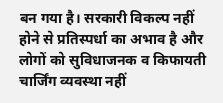बन गया है। सरकारी विकल्प नहीं होने से प्रतिस्पर्धा का अभाव है और लोगों को सुविधाजनक व किफायती चार्जिंग व्यवस्था नहीं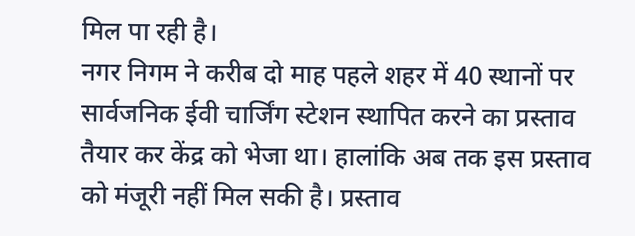मिल पा रही है।
नगर निगम ने करीब दो माह पहले शहर में 40 स्थानों पर सार्वजनिक ईवी चार्जिंग स्टेशन स्थापित करने का प्रस्ताव तैयार कर केंद्र को भेजा था। हालांकि अब तक इस प्रस्ताव को मंजूरी नहीं मिल सकी है। प्रस्ताव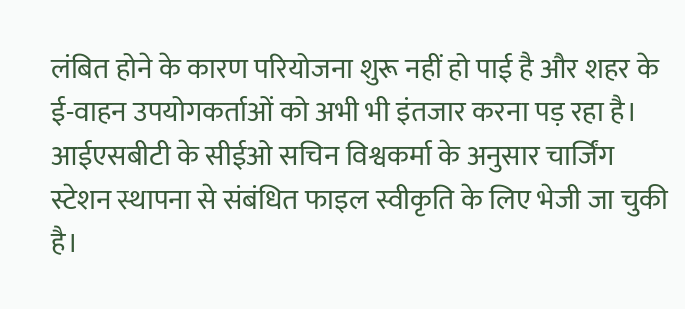लंबित होने के कारण परियोजना शुरू नहीं हो पाई है और शहर के ई-वाहन उपयोगकर्ताओं को अभी भी इंतजार करना पड़ रहा है। आईएसबीटी के सीईओ सचिन विश्वकर्मा के अनुसार चार्जिंग स्टेशन स्थापना से संबंधित फाइल स्वीकृति के लिए भेजी जा चुकी है।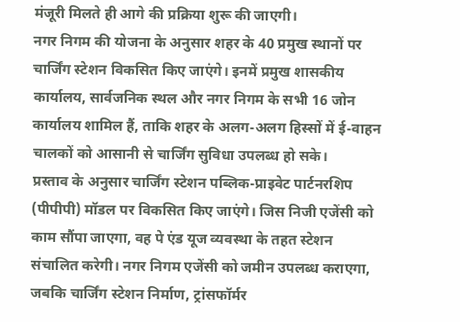मंजूरी मिलते ही आगे की प्रक्रिया शुरू की जाएगी।
नगर निगम की योजना के अनुसार शहर के 40 प्रमुख स्थानों पर चार्जिंग स्टेशन विकसित किए जाएंगे। इनमें प्रमुख शासकीय कार्यालय, सार्वजनिक स्थल और नगर निगम के सभी 16 जोन कार्यालय शामिल हैं, ताकि शहर के अलग-अलग हिस्सों में ई-वाहन चालकों को आसानी से चार्जिंग सुविधा उपलब्ध हो सके।
प्रस्ताव के अनुसार चार्जिंग स्टेशन पब्लिक-प्राइवेट पार्टनरशिप (पीपीपी) मॉडल पर विकसित किए जाएंगे। जिस निजी एजेंसी को काम सौंपा जाएगा, वह पे एंड यूज व्यवस्था के तहत स्टेशन संचालित करेगी। नगर निगम एजेंसी को जमीन उपलब्ध कराएगा, जबकि चार्जिंग स्टेशन निर्माण, ट्रांसफॉर्मर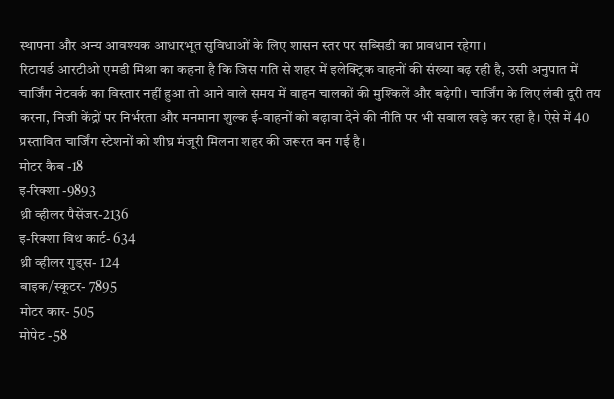स्थापना और अन्य आवश्यक आधारभूत सुविधाओं के लिए शासन स्तर पर सब्सिडी का प्रावधान रहेगा।
रिटायर्ड आरटीओ एमडी मिश्रा का कहना है कि जिस गति से शहर में इलेक्ट्रिक वाहनों की संख्या बढ़ रही है, उसी अनुपात में चार्जिंग नेटवर्क का विस्तार नहीं हुआ तो आने वाले समय में वाहन चालकों की मुश्किलें और बढ़ेगी। चार्जिंग के लिए लंबी दूरी तय करना, निजी केंद्रों पर निर्भरता और मनमाना शुल्क ई-वाहनों को बढ़ावा देने की नीति पर भी सवाल खड़े कर रहा है। ऐसे में 40 प्रस्तावित चार्जिंग स्टेशनों को शीघ्र मंजूरी मिलना शहर की जरूरत बन गई है।
मोटर कैब -18
इ-रिक्शा -9893
थ्री व्हीलर पैसेंजर-2136
इ-रिक्शा विथ कार्ट- 634
थ्री व्हीलर गुड्स- 124
बाइक/स्कूटर- 7895
मोटर कार- 505
मोपेट -58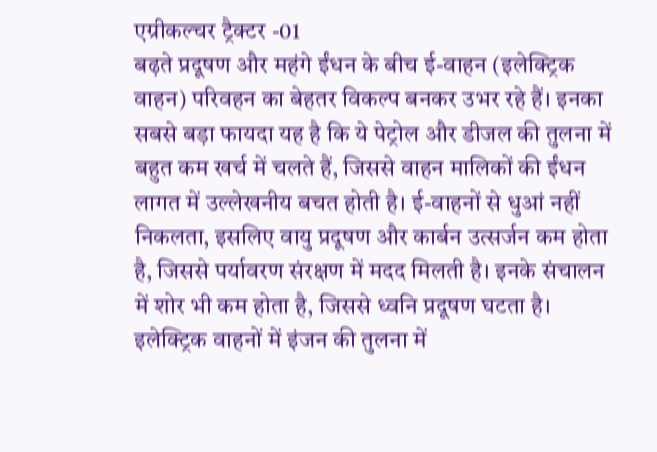एग्रीकल्चर ट्रैक्टर -01
बढ़ते प्रदूषण और महंगे ईंधन के बीच ई-वाहन (इलेक्ट्रिक वाहन) परिवहन का बेहतर विकल्प बनकर उभर रहे हैं। इनका सबसे बड़ा फायदा यह है कि ये पेट्रोल और डीजल की तुलना में बहुत कम खर्च में चलते हैं, जिससे वाहन मालिकों की ईंधन लागत में उल्लेखनीय बचत होती है। ई-वाहनों से धुआं नहीं निकलता, इसलिए वायु प्रदूषण और कार्बन उत्सर्जन कम होता है, जिससे पर्यावरण संरक्षण में मदद मिलती है। इनके संचालन में शोर भी कम होता है, जिससे ध्वनि प्रदूषण घटता है। इलेक्ट्रिक वाहनों में इंजन की तुलना में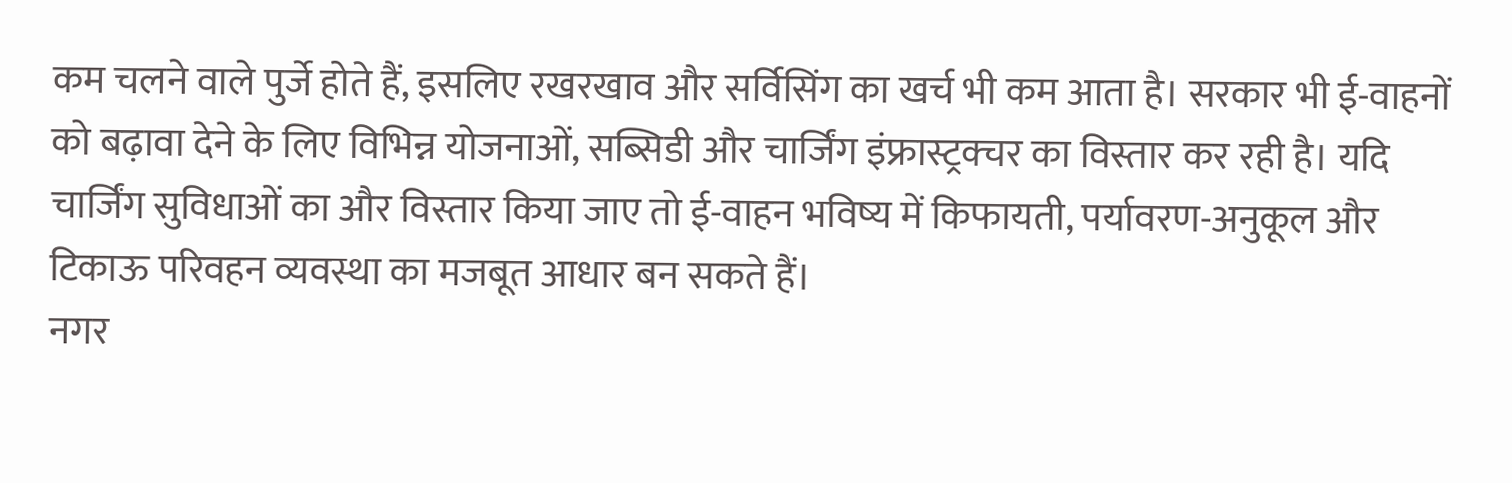कम चलने वाले पुर्जे होते हैं, इसलिए रखरखाव और सर्विसिंग का खर्च भी कम आता है। सरकार भी ई-वाहनों को बढ़ावा देने के लिए विभिन्न योजनाओं, सब्सिडी और चार्जिंग इंफ्रास्ट्रक्चर का विस्तार कर रही है। यदि चार्जिंग सुविधाओं का और विस्तार किया जाए तो ई-वाहन भविष्य में किफायती, पर्यावरण-अनुकूल और टिकाऊ परिवहन व्यवस्था का मजबूत आधार बन सकते हैं।
नगर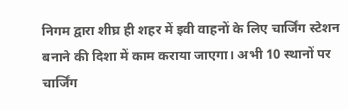निगम द्वारा शीघ्र ही शहर में इवी वाहनों के लिए चार्जिंग स्टेशन बनाने की दिशा में काम कराया जाएगा। अभी 10 स्थानों पर चार्जिंग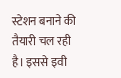स्टेशन बनाने की तैयारी चल रही है। इससे इवी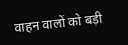वाहन वालों को बड़ी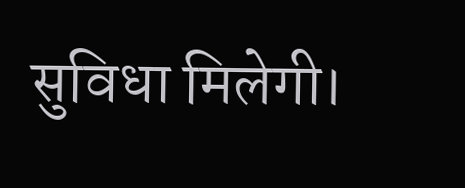सुविधा मिलेगी।